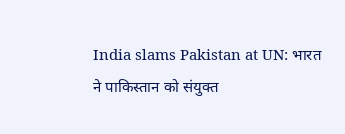India slams Pakistan at UN: भारत ने पाकिस्तान को संयुक्त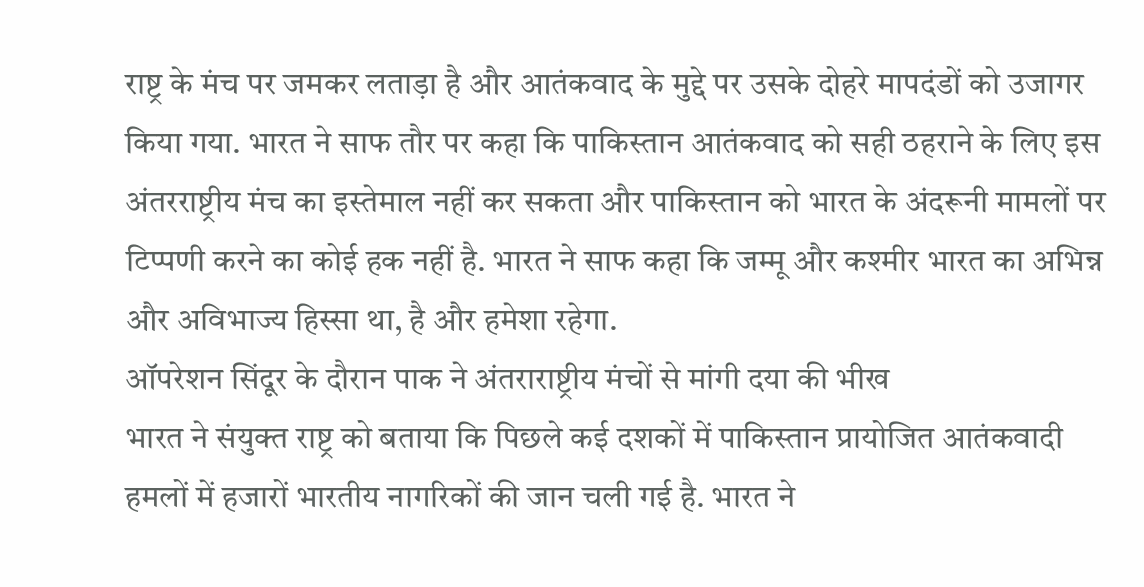राष्ट्र के मंच पर जमकर लताड़ा है और आतंकवाद के मुद्दे पर उसके दोहरे मापदंडों को उजागर किया गया. भारत ने साफ तौर पर कहा कि पाकिस्तान आतंकवाद को सही ठहराने के लिए इस अंतरराष्ट्रीय मंच का इस्तेमाल नहीं कर सकता और पाकिस्तान को भारत के अंदरूनी मामलों पर टिप्पणी करने का कोई हक नहीं है. भारत ने साफ कहा कि जम्मू और कश्मीर भारत का अभिन्न और अविभाज्य हिस्सा था, है और हमेशा रहेगा.
ऑपरेशन सिंदूर के दौरान पाक ने अंतराराष्ट्रीय मंचों से मांगी दया की भीख
भारत ने संयुक्त राष्ट्र को बताया कि पिछले कई दशकों में पाकिस्तान प्रायोजित आतंकवादी हमलों में हजारों भारतीय नागरिकों की जान चली गई है. भारत ने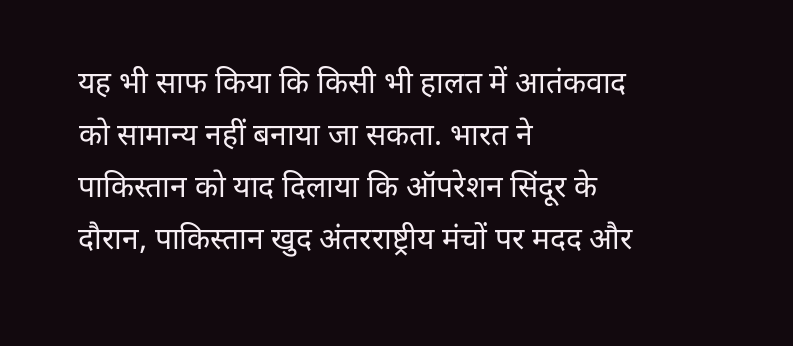यह भी साफ किया कि किसी भी हालत में आतंकवाद को सामान्य नहीं बनाया जा सकता. भारत ने पाकिस्तान को याद दिलाया कि ऑपरेशन सिंदूर के दौरान, पाकिस्तान खुद अंतरराष्ट्रीय मंचों पर मदद और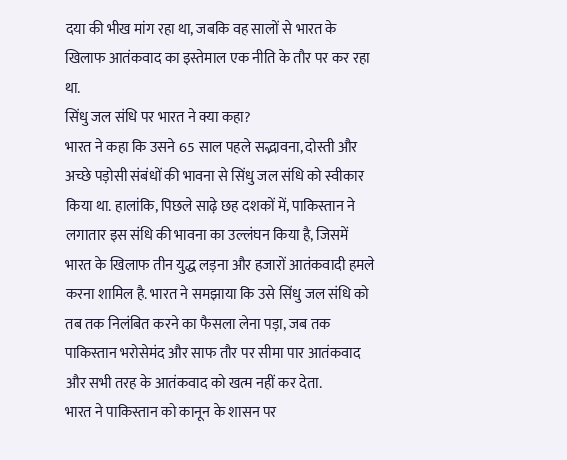दया की भीख मांग रहा था, जबकि वह सालों से भारत के खिलाफ आतंकवाद का इस्तेमाल एक नीति के तौर पर कर रहा था.
सिंधु जल संधि पर भारत ने क्या कहा?
भारत ने कहा कि उसने 65 साल पहले सद्भावना, दोस्ती और अच्छे पड़ोसी संबंधों की भावना से सिंधु जल संधि को स्वीकार किया था. हालांकि, पिछले साढ़े छह दशकों में, पाकिस्तान ने लगातार इस संधि की भावना का उल्लंघन किया है, जिसमें भारत के खिलाफ तीन युद्ध लड़ना और हजारों आतंकवादी हमले करना शामिल है. भारत ने समझाया कि उसे सिंधु जल संधि को तब तक निलंबित करने का फैसला लेना पड़ा, जब तक पाकिस्तान भरोसेमंद और साफ तौर पर सीमा पार आतंकवाद और सभी तरह के आतंकवाद को खत्म नहीं कर देता.
भारत ने पाकिस्तान को कानून के शासन पर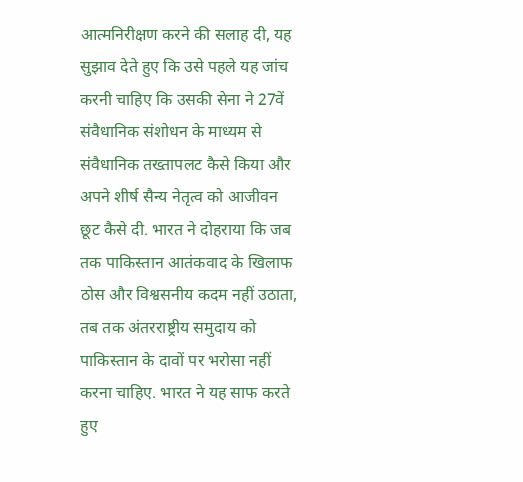आत्मनिरीक्षण करने की सलाह दी, यह सुझाव देते हुए कि उसे पहले यह जांच करनी चाहिए कि उसकी सेना ने 27वें संवैधानिक संशोधन के माध्यम से संवैधानिक तख्तापलट कैसे किया और अपने शीर्ष सैन्य नेतृत्व को आजीवन छूट कैसे दी. भारत ने दोहराया कि जब तक पाकिस्तान आतंकवाद के खिलाफ ठोस और विश्वसनीय कदम नहीं उठाता, तब तक अंतरराष्ट्रीय समुदाय को पाकिस्तान के दावों पर भरोसा नहीं करना चाहिए. भारत ने यह साफ करते हुए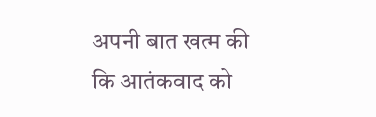अपनी बात खत्म की कि आतंकवाद को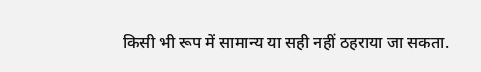किसी भी रूप में सामान्य या सही नहीं ठहराया जा सकता.